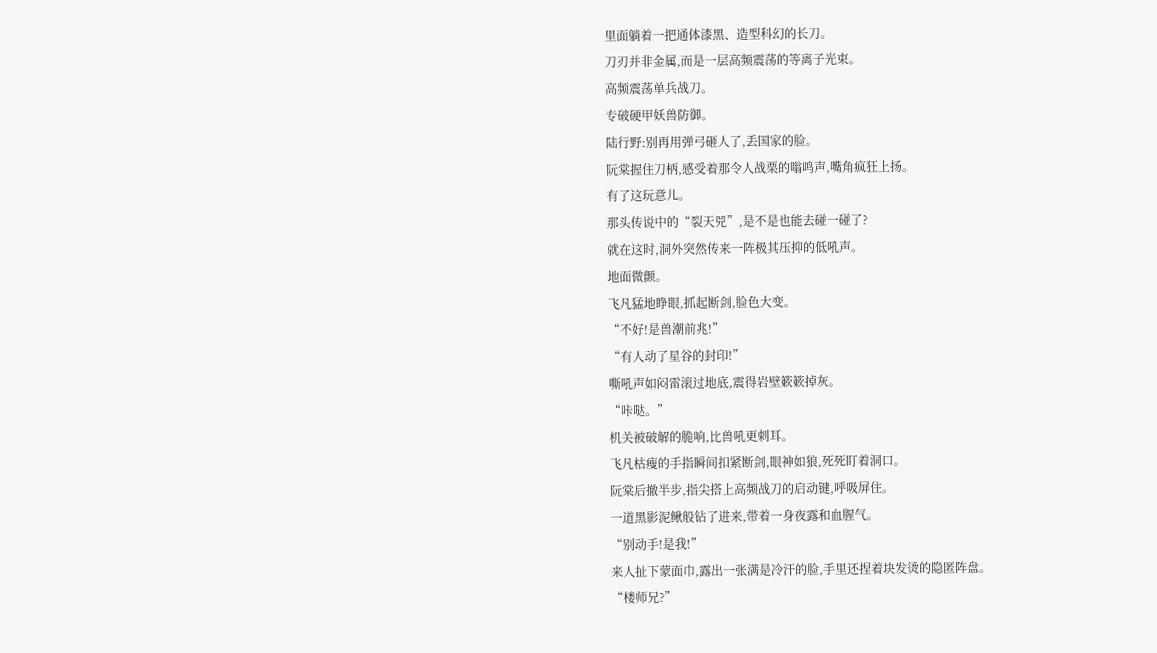里面躺着一把通体漆黑、造型科幻的长刀。
刀刃并非金属,而是一层高频震荡的等离子光束。
高频震荡单兵战刀。
专破硬甲妖兽防御。
陆行野:别再用弹弓砸人了,丢国家的脸。
阮棠握住刀柄,感受着那令人战栗的嗡鸣声,嘴角疯狂上扬。
有了这玩意儿。
那头传说中的“裂天兕”,是不是也能去碰一碰了?
就在这时,洞外突然传来一阵极其压抑的低吼声。
地面微颤。
飞凡猛地睁眼,抓起断剑,脸色大变。
“不好!是兽潮前兆!”
“有人动了星谷的封印!”
嘶吼声如闷雷滚过地底,震得岩壁簌簌掉灰。
“咔哒。”
机关被破解的脆响,比兽吼更刺耳。
飞凡枯瘦的手指瞬间扣紧断剑,眼神如狼,死死盯着洞口。
阮棠后撤半步,指尖搭上高频战刀的启动键,呼吸屏住。
一道黑影泥鳅般钻了进来,带着一身夜露和血腥气。
“别动手!是我!”
来人扯下蒙面巾,露出一张满是冷汗的脸,手里还捏着块发烫的隐匿阵盘。
“楼师兄?”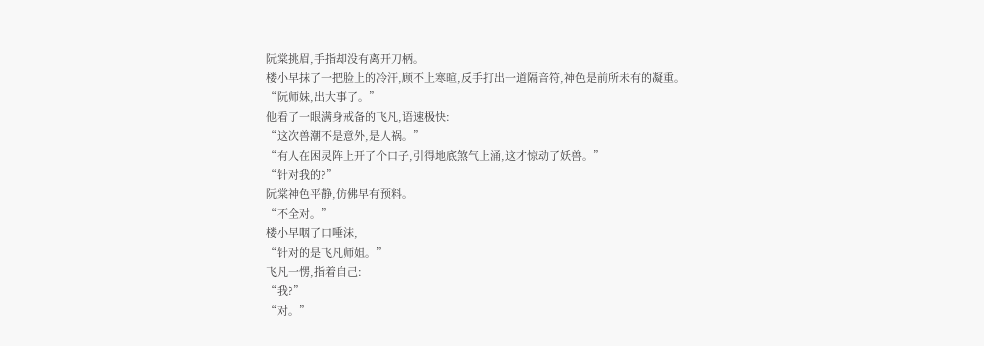阮棠挑眉,手指却没有离开刀柄。
楼小早抹了一把脸上的冷汗,顾不上寒暄,反手打出一道隔音符,神色是前所未有的凝重。
“阮师妹,出大事了。”
他看了一眼满身戒备的飞凡,语速极快:
“这次兽潮不是意外,是人祸。”
“有人在困灵阵上开了个口子,引得地底煞气上涌,这才惊动了妖兽。”
“针对我的?”
阮棠神色平静,仿佛早有预料。
“不全对。”
楼小早咽了口唾沫,
“针对的是飞凡师姐。”
飞凡一愣,指着自己:
“我?”
“对。”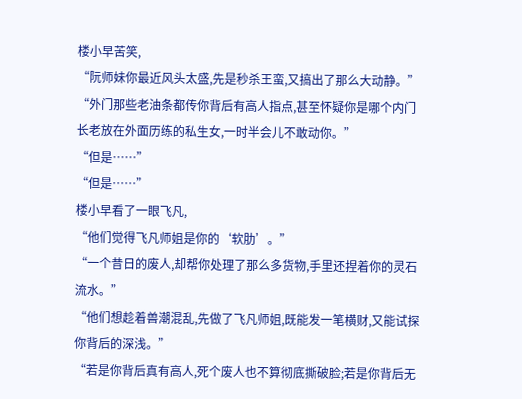楼小早苦笑,
“阮师妹你最近风头太盛,先是秒杀王蛮,又搞出了那么大动静。”
“外门那些老油条都传你背后有高人指点,甚至怀疑你是哪个内门长老放在外面历练的私生女,一时半会儿不敢动你。”
“但是……”
“但是……”
楼小早看了一眼飞凡,
“他们觉得飞凡师姐是你的‘软肋’。”
“一个昔日的废人,却帮你处理了那么多货物,手里还捏着你的灵石流水。”
“他们想趁着兽潮混乱,先做了飞凡师姐,既能发一笔横财,又能试探你背后的深浅。”
“若是你背后真有高人,死个废人也不算彻底撕破脸;若是你背后无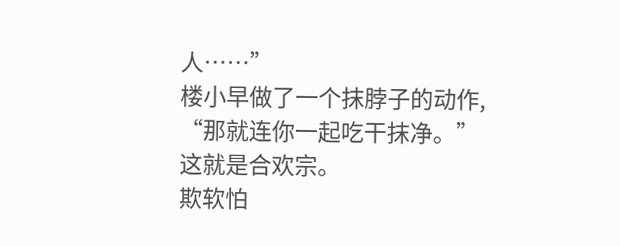人……”
楼小早做了一个抹脖子的动作,
“那就连你一起吃干抹净。”
这就是合欢宗。
欺软怕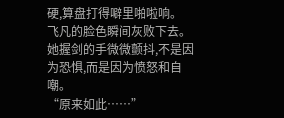硬,算盘打得噼里啪啦响。
飞凡的脸色瞬间灰败下去。她握剑的手微微颤抖,不是因为恐惧,而是因为愤怒和自嘲。
“原来如此……”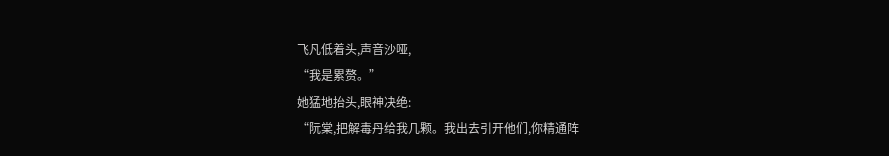飞凡低着头,声音沙哑,
“我是累赘。”
她猛地抬头,眼神决绝:
“阮棠,把解毒丹给我几颗。我出去引开他们,你精通阵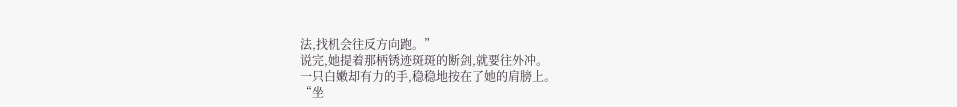法,找机会往反方向跑。”
说完,她提着那柄锈迹斑斑的断剑,就要往外冲。
一只白嫩却有力的手,稳稳地按在了她的肩膀上。
“坐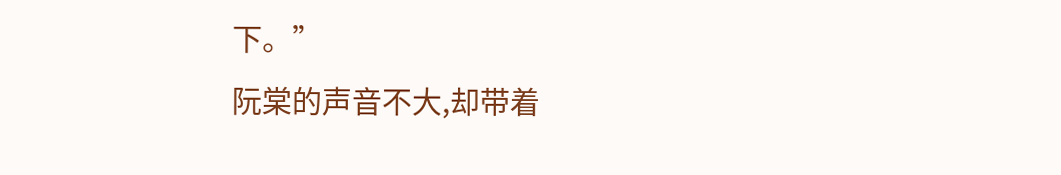下。”
阮棠的声音不大,却带着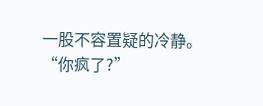一股不容置疑的冷静。
“你疯了?”